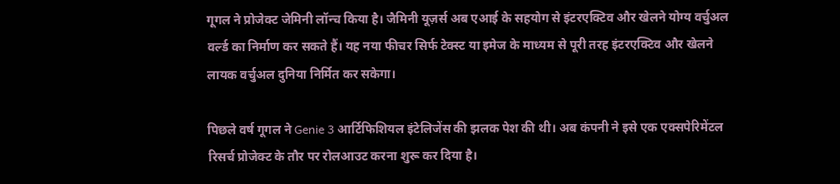गूगल ने प्रोजेक्ट जेमिनी लॉन्च किया है। जैमिनी यूज़र्स अब एआई के सहयोग से इंटरएक्टिव और खेलने योग्य वर्चुअल वर्ल्ड का निर्माण कर सकते हैं। यह नया फीचर सिर्फ टेक्स्ट या इमेज के माध्यम से पूरी तरह इंटरएक्टिव और खेलने लायक वर्चुअल दुनिया निर्मित कर सकेगा।

पिछले वर्ष गूगल ने Genie 3 आर्टिफिशियल इंटेलिजेंस की झलक पेश की थी। अब कंपनी ने इसे एक एक्सपेरिमेंटल रिसर्च प्रोजेक्ट के तौर पर रोलआउट करना शुरू कर दिया है।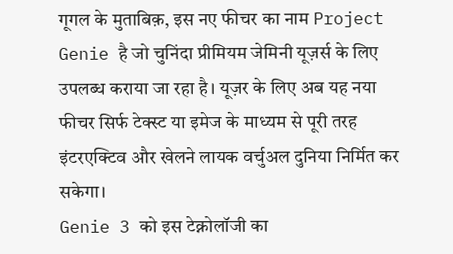गूगल के मुताबिक़, इस नए फीचर का नाम Project Genie है जो चुनिंदा प्रीमियम जेमिनी यूज़र्स के लिए उपलब्ध कराया जा रहा है। यूज़र के लिए अब यह नया फीचर सिर्फ टेक्स्ट या इमेज के माध्यम से पूरी तरह इंटरएक्टिव और खेलने लायक वर्चुअल दुनिया निर्मित कर सकेगा।
Genie 3 को इस टेक्नोलॉजी का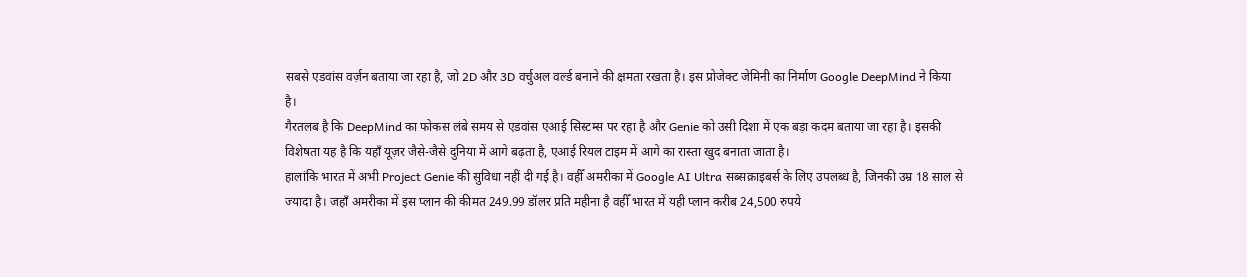सबसे एडवांस वर्ज़न बताया जा रहा है, जो 2D और 3D वर्चुअल वर्ल्ड बनाने की क्षमता रखता है। इस प्रोजेक्ट जेमिनी का निर्माण Google DeepMind ने किया है।
गैरतलब है कि DeepMind का फोकस लंबे समय से एडवांस एआई सिस्टम्स पर रहा है और Genie को उसी दिशा में एक बड़ा कदम बताया जा रहा है। इसकी विशेषता यह है कि यहाँ यूज़र जैसे-जैसे दुनिया में आगे बढ़ता है, एआई रियल टाइम में आगे का रास्ता खुद बनाता जाता है।
हालांकि भारत में अभी Project Genie की सुविधा नहीं दी गई है। वहीँ अमरीका में Google AI Ultra सब्सक्राइबर्स के लिए उपलब्ध है, जिनकी उम्र 18 साल से ज्यादा है। जहाँ अमरीका में इस प्लान की कीमत 249.99 डॉलर प्रति महीना है वहीँ भारत में यही प्लान करीब 24,500 रुपये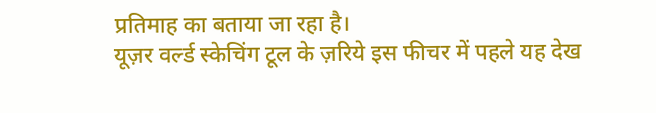प्रतिमाह का बताया जा रहा है।
यूज़र वर्ल्ड स्केचिंग टूल के ज़रिये इस फीचर में पहले यह देख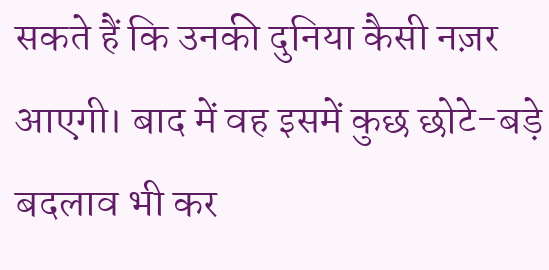सकते हैं कि उनकी दुनिया कैसी नज़र आएगी। बाद में वह इसमें कुछ छोटे-बड़े बदलाव भी कर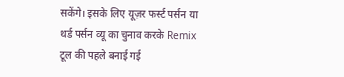सकेंगे। इसके लिए यूज़र फर्स्ट पर्सन या थर्ड पर्सन व्यू का चुनाव करके Remix टूल की पहले बनाई गई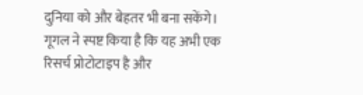दुनिया को और बेहतर भी बना सकेंगे।
गूगल ने स्पष्ट किया है कि यह अभी एक रिसर्च प्रोटोटाइप है और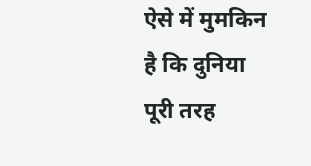ऐसे में मुमकिन है कि दुनिया पूरी तरह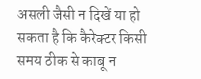असली जैसी न दिखें या हो सकता है कि कैरेक्टर किसी समय ठीक से काबू न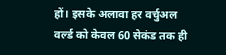हों। इसके अलावा हर वर्चुअल वर्ल्ड को केवल 60 सेकंड तक ही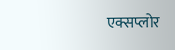एक्सप्लोर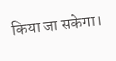किया जा सकेगा।